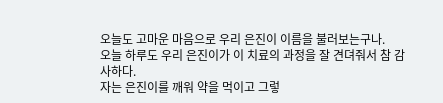오늘도 고마운 마음으로 우리 은진이 이름을 불러보는구나.
오늘 하루도 우리 은진이가 이 치료의 과정을 잘 견뎌줘서 참 감사하다.
자는 은진이를 깨워 약을 먹이고 그렇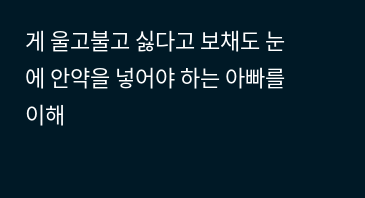게 울고불고 싫다고 보채도 눈에 안약을 넣어야 하는 아빠를 이해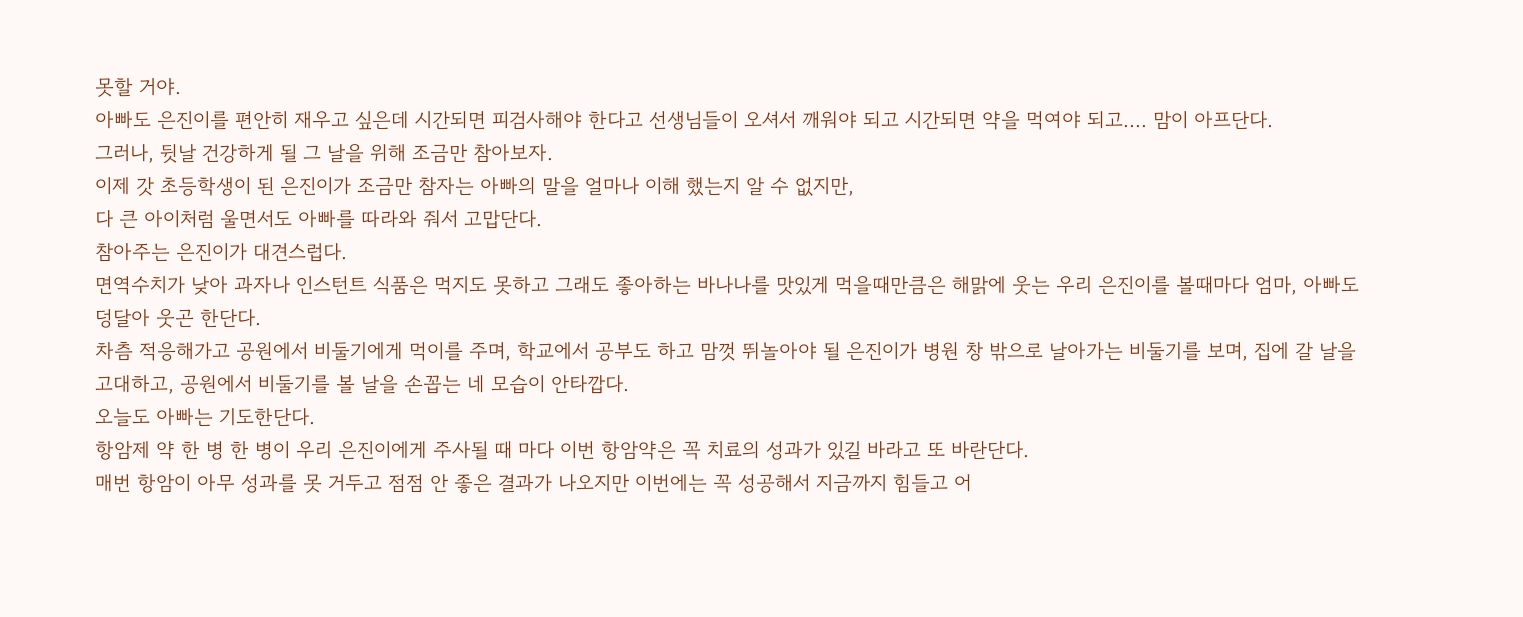못할 거야.
아빠도 은진이를 편안히 재우고 싶은데 시간되면 피검사해야 한다고 선생님들이 오셔서 깨워야 되고 시간되면 약을 먹여야 되고.... 맘이 아프단다.
그러나, 뒷날 건강하게 될 그 날을 위해 조금만 참아보자.
이제 갓 초등학생이 된 은진이가 조금만 참자는 아빠의 말을 얼마나 이해 했는지 알 수 없지만,
다 큰 아이처럼 울면서도 아빠를 따라와 줘서 고맙단다.
참아주는 은진이가 대견스럽다.
면역수치가 낮아 과자나 인스턴트 식품은 먹지도 못하고 그래도 좋아하는 바나나를 맛있게 먹을때만큼은 해맑에 웃는 우리 은진이를 볼때마다 엄마, 아빠도 덩달아 웃곤 한단다.
차츰 적응해가고 공원에서 비둘기에게 먹이를 주며, 학교에서 공부도 하고 맘껏 뛰놀아야 될 은진이가 병원 창 밖으로 날아가는 비둘기를 보며, 집에 갈 날을 고대하고, 공원에서 비둘기를 볼 날을 손꼽는 네 모습이 안타깝다.
오늘도 아빠는 기도한단다.
항암제 약 한 병 한 병이 우리 은진이에게 주사될 때 마다 이번 항암약은 꼭 치료의 성과가 있길 바라고 또 바란단다.
매번 항암이 아무 성과를 못 거두고 점점 안 좋은 결과가 나오지만 이번에는 꼭 성공해서 지금까지 힘들고 어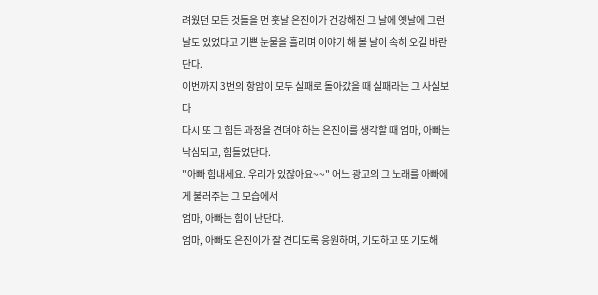려웠던 모든 것들을 먼 훗날 은진이가 건강해진 그 날에 옛날에 그런 날도 있었다고 기쁜 눈물을 흘리며 이야기 해 볼 날이 속히 오길 바란단다.
이번까지 3번의 항암이 모두 실패로 돌아갔을 때 실패라는 그 사실보다
다시 또 그 힘든 과정을 견뎌야 하는 은진이를 생각할 때 엄마, 아빠는 낙심되고, 힘들었단다.
"아빠 힘내세요. 우리가 있잖아요~~" 어느 광고의 그 노래를 아빠에게 불러주는 그 모습에서
엄마, 아빠는 힘이 난단다.
엄마, 아빠도 은진이가 잘 견디도록 응원하며, 기도하고 또 기도해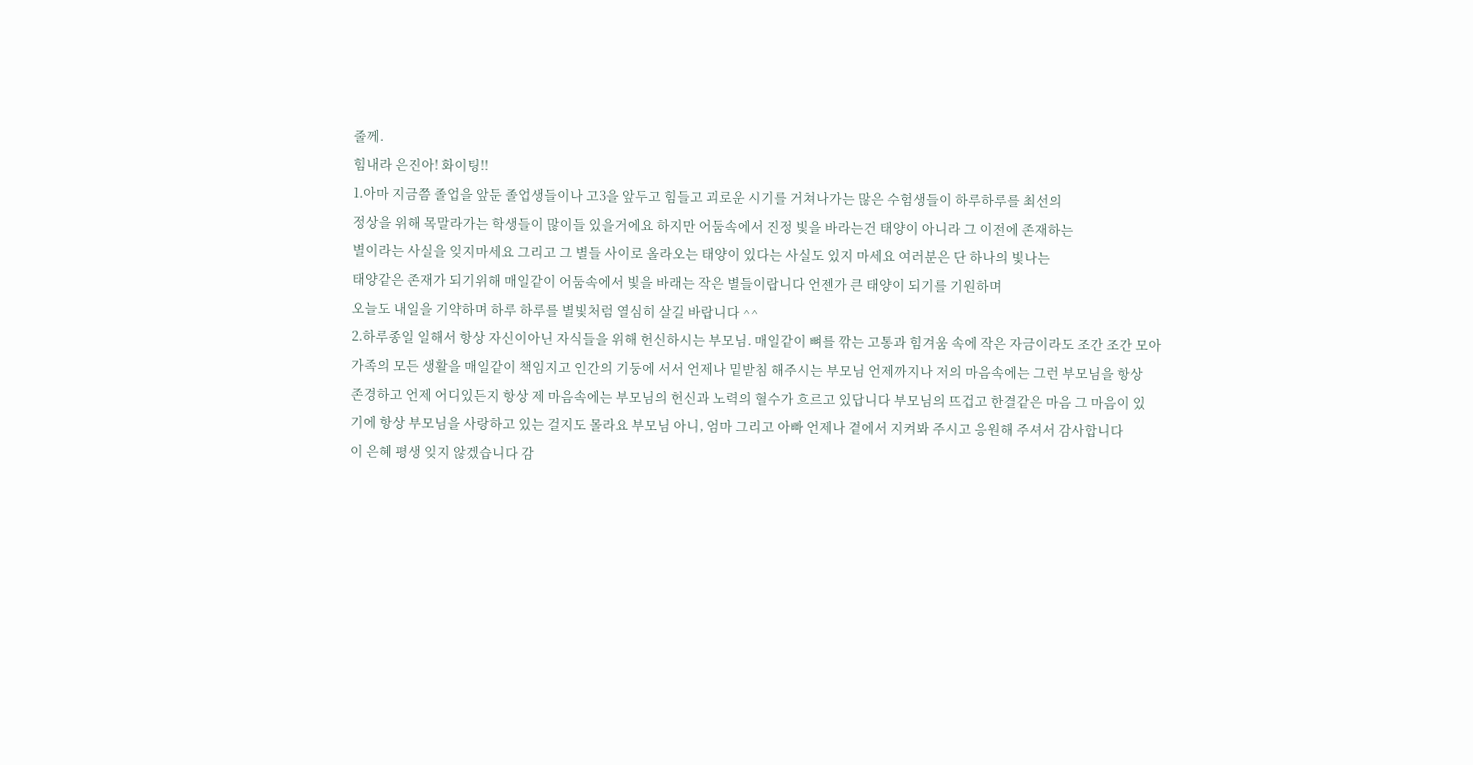줄께.
힘내라 은진아! 화이팅!!
1.아마 지금쯤 졸업을 앞둔 졸업생들이나 고3을 앞두고 힘들고 괴로운 시기를 거쳐나가는 많은 수험생들이 하루하루를 최선의
정상을 위해 목말라가는 학생들이 많이들 있을거에요 하지만 어둠속에서 진정 빛을 바라는건 태양이 아니라 그 이전에 존재하는
별이라는 사실을 잊지마세요 그리고 그 별들 사이로 올라오는 태양이 있다는 사실도 있지 마세요 여러분은 단 하나의 빛나는
태양같은 존재가 되기위해 매일같이 어둠속에서 빛을 바래는 작은 별들이랍니다 언젠가 큰 태양이 되기를 기원하며
오늘도 내일을 기약하며 하루 하루를 별빛처럼 열심히 살길 바랍니다 ^^
2.하루종일 일해서 항상 자신이아닌 자식들을 위해 헌신하시는 부모님. 매일같이 뼈를 깎는 고통과 힘겨움 속에 작은 자금이라도 조간 조간 모아
가족의 모든 생활을 매일같이 책임지고 인간의 기둥에 서서 언제나 밑받침 해주시는 부모님 언제까지나 저의 마음속에는 그런 부모님을 항상
존경하고 언제 어디있든지 항상 제 마음속에는 부모님의 헌신과 노력의 혈수가 흐르고 있답니다 부모님의 뜨겁고 한결같은 마음 그 마음이 있
기에 항상 부모님을 사랑하고 있는 걸지도 몰라요 부모님 아니, 엄마 그리고 아빠 언제나 곁에서 지켜봐 주시고 응원해 주셔서 감사합니다
이 은혜 평생 잊지 않겠습니다 감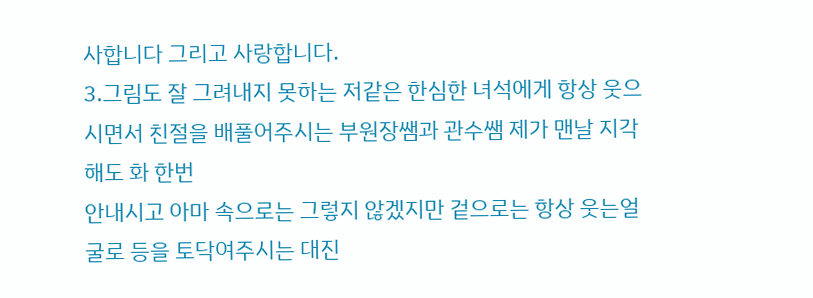사합니다 그리고 사랑합니다.
3.그림도 잘 그려내지 못하는 저같은 한심한 녀석에게 항상 웃으시면서 친절을 배풀어주시는 부원장쌤과 관수쌤 제가 맨날 지각해도 화 한번
안내시고 아마 속으로는 그렇지 않겠지만 겉으로는 항상 웃는얼굴로 등을 토닥여주시는 대진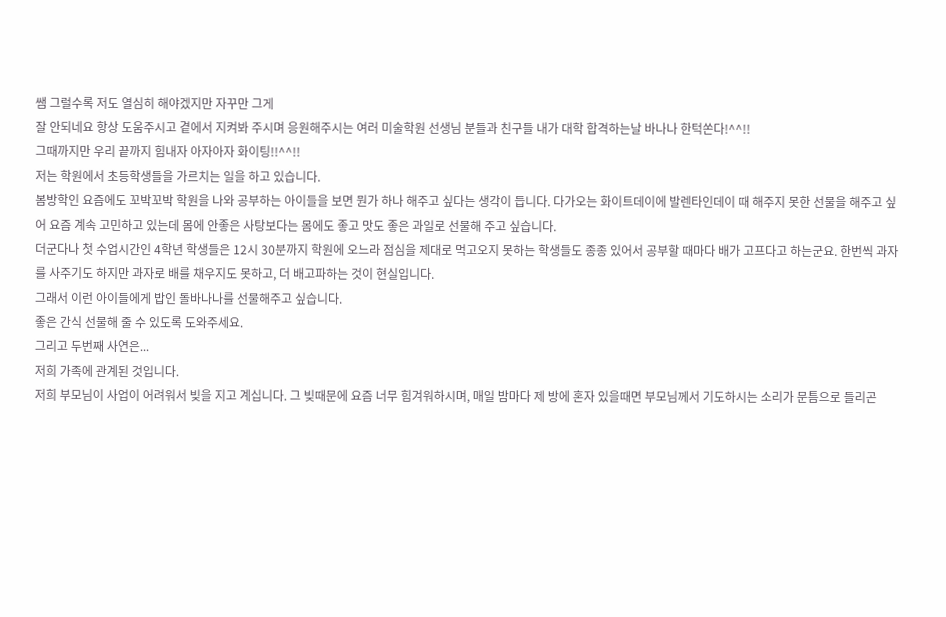쌤 그럴수록 저도 열심히 해야겠지만 자꾸만 그게
잘 안되네요 항상 도움주시고 곁에서 지켜봐 주시며 응원해주시는 여러 미술학원 선생님 분들과 친구들 내가 대학 합격하는날 바나나 한턱쏜다!^^!!
그때까지만 우리 끝까지 힘내자 아자아자 화이팅!!^^!!
저는 학원에서 초등학생들을 가르치는 일을 하고 있습니다.
봄방학인 요즘에도 꼬박꼬박 학원을 나와 공부하는 아이들을 보면 뭔가 하나 해주고 싶다는 생각이 듭니다. 다가오는 화이트데이에 발렌타인데이 때 해주지 못한 선물을 해주고 싶어 요즘 계속 고민하고 있는데 몸에 안좋은 사탕보다는 몸에도 좋고 맛도 좋은 과일로 선물해 주고 싶습니다.
더군다나 첫 수업시간인 4학년 학생들은 12시 30분까지 학원에 오느라 점심을 제대로 먹고오지 못하는 학생들도 종종 있어서 공부할 때마다 배가 고프다고 하는군요. 한번씩 과자를 사주기도 하지만 과자로 배를 채우지도 못하고, 더 배고파하는 것이 현실입니다.
그래서 이런 아이들에게 밥인 돌바나나를 선물해주고 싶습니다.
좋은 간식 선물해 줄 수 있도록 도와주세요.
그리고 두번째 사연은...
저희 가족에 관계된 것입니다.
저희 부모님이 사업이 어려워서 빚을 지고 계십니다. 그 빚때문에 요즘 너무 힘겨워하시며, 매일 밤마다 제 방에 혼자 있을때면 부모님께서 기도하시는 소리가 문틈으로 들리곤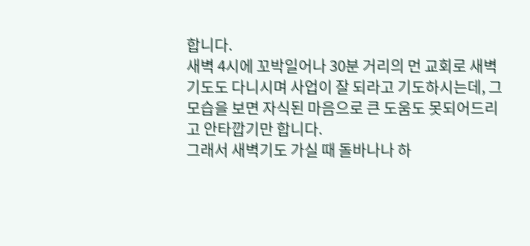합니다.
새벽 4시에 꼬박일어나 30분 거리의 먼 교회로 새벽기도도 다니시며 사업이 잘 되라고 기도하시는데, 그 모습을 보면 자식된 마음으로 큰 도움도 못되어드리고 안타깝기만 합니다.
그래서 새벽기도 가실 때 돌바나나 하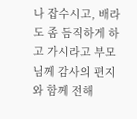나 잡수시고, 배라도 좀 듬직하게 하고 가시라고 부모님께 감사의 편지와 함께 전해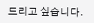드리고 싶습니다.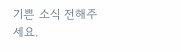기쁜 소식 전해주세요.